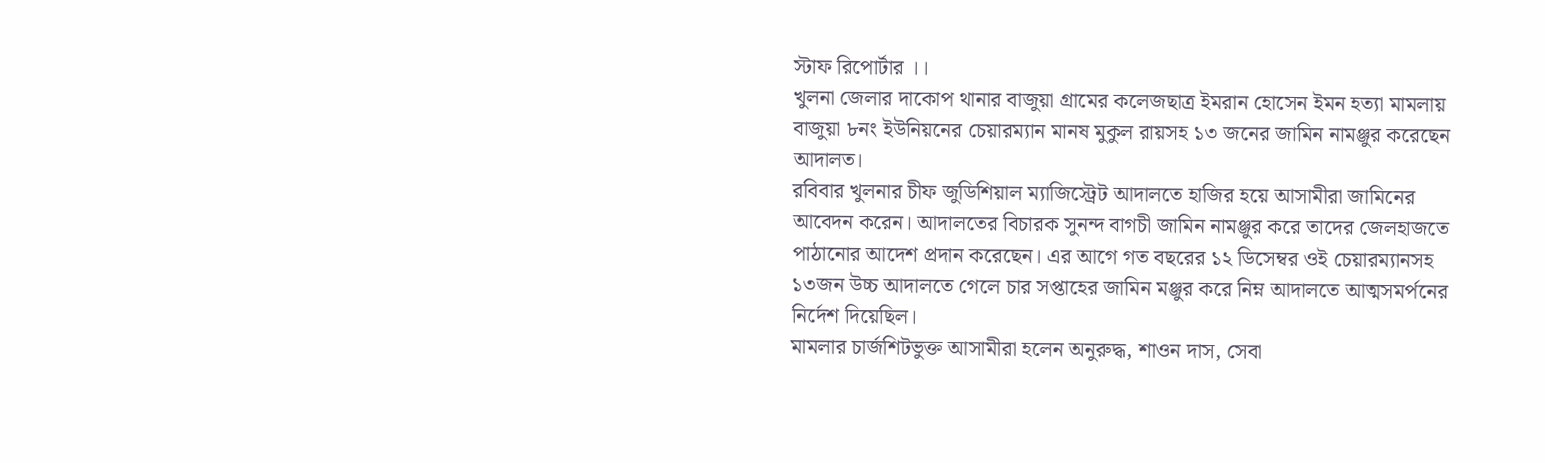স্টাফ রিপোর্টার ।।
খুলনা জেলার দাকোপ থানার বাজুয়া গ্রামের কলেজছাত্র ইমরান হোসেন ইমন হত্যা মামলায় বাজুয়া ৮নং ইউনিয়নের চেয়ারম্যান মানষ মুকুল রায়সহ ১৩ জনের জামিন নামঞ্জুর করেছেন আদালত।
রবিবার খুলনার চীফ জুডিশিয়াল ম্যাজিস্ট্রেট আদালতে হাজির হয়ে আসামীরা জামিনের আবেদন করেন। আদালতের বিচারক সুনন্দ বাগচী জামিন নামঞ্জুর করে তাদের জেলহাজতে পাঠানোর আদেশ প্রদান করেছেন। এর আগে গত বছরের ১২ ডিসেম্বর ওই চেয়ারম্যানসহ ১৩জন উচ্চ আদালতে গেলে চার সপ্তাহের জামিন মঞ্জুর করে নিম্ন আদালতে আত্মসমর্পনের নির্দেশ দিয়েছিল।
মামলার চার্জশিটভুক্ত আসামীরা হলেন অনুরুদ্ধ, শাওন দাস, সেবা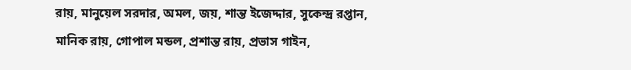রায়, মানুয়েল সরদার, অমল, জয়, শান্ত ইজেদ্দার, সুকেন্দ্র রপ্তান, মানিক রায়, গোপাল মন্ডল, প্রশান্ত রায়, প্রভাস গাইন,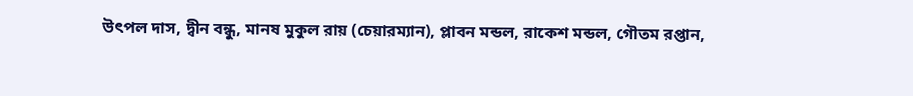উৎপল দাস, দ্বীন বন্ধু, মানষ মুকুল রায় (চেয়ারম্যান), প্লাবন মন্ডল, রাকেশ মন্ডল, গৌতম রপ্তান,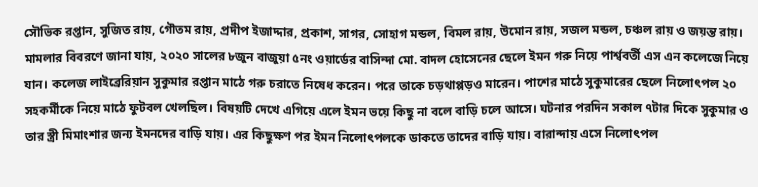সৌভিক রপ্তান, সুজিত রায়, গৌতম রায়, প্রদীপ ইজাদ্দার, প্রকাশ, সাগর, সোহাগ মন্ডল, বিমল রায়, উমোন রায়, সজল মন্ডল, চঞ্চল রায় ও জয়ন্ত রায়।
মামলার বিবরণে জানা যায়, ২০২০ সালের ৮জুন বাজুয়া ৫নং ওয়ার্ডের বাসিন্দা মো. বাদল হোসেনের ছেলে ইমন গরু নিয়ে পার্শ্ববর্তী এস এন কলেজে নিয়ে যান। কলেজ লাইব্রেরিয়ান সুকুমার রপ্তান মাঠে গরু চরাতে নিষেধ করেন। পরে তাকে চড়থাপ্পড়ও মারেন। পাশের মাঠে সুকুমারের ছেলে নিলোৎপল ২০ সহকর্মীকে নিয়ে মাঠে ফুটবল খেলছিল। বিষয়টি দেখে এগিয়ে এলে ইমন ভয়ে কিছু না বলে বাড়ি চলে আসে। ঘটনার পরদিন সকাল ৭টার দিকে সুকুমার ও তার স্ত্রী মিমাংশার জন্য ইমনদের বাড়ি যায়। এর কিছুক্ষণ পর ইমন নিলোৎপলকে ডাকতে তাদের বাড়ি যায়। বারান্দায় এসে নিলোৎপল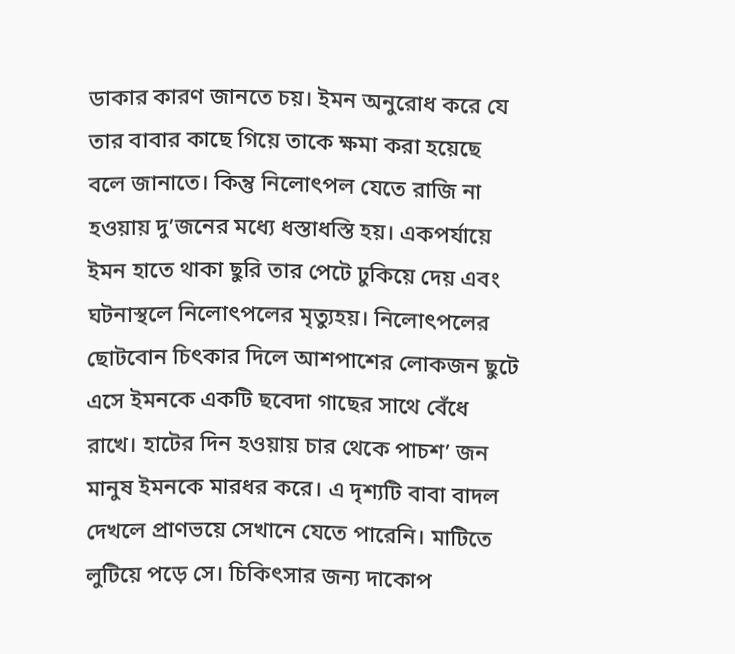ডাকার কারণ জানতে চয়। ইমন অনুরোধ করে যে তার বাবার কাছে গিয়ে তাকে ক্ষমা করা হয়েছে বলে জানাতে। কিন্তু নিলোৎপল যেতে রাজি না হওয়ায় দু’জনের মধ্যে ধস্তাধস্তি হয়। একপর্যায়ে ইমন হাতে থাকা ছুরি তার পেটে ঢুকিয়ে দেয় এবং ঘটনাস্থলে নিলোৎপলের মৃত্যুহয়। নিলোৎপলের ছোটবোন চিৎকার দিলে আশপাশের লোকজন ছুটে এসে ইমনকে একটি ছবেদা গাছের সাথে বেঁধে রাখে। হাটের দিন হওয়ায় চার থেকে পাচশ’ জন মানুষ ইমনকে মারধর করে। এ দৃশ্যটি বাবা বাদল দেখলে প্রাণভয়ে সেখানে যেতে পারেনি। মাটিতে লুটিয়ে পড়ে সে। চিকিৎসার জন্য দাকোপ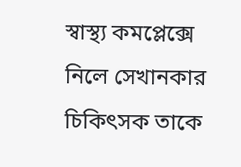স্বাস্থ্য কমপ্লেক্সে নিলে সেখানকার চিকিৎসক তাকে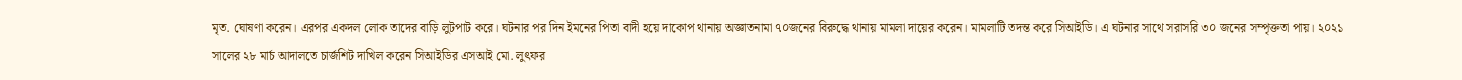মৃত. ঘোষণা করেন। এরপর একদল লোক তাদের বাড়ি লুটপাট করে। ঘটনার পর দিন ইমনের পিতা বাদী হয়ে দাকোপ থানায় অজ্ঞাতনামা ৭০জনের বিরুদ্ধে থানায় মামলা দায়ের করেন। মামলাটি তদন্ত করে সিআইডি। এ ঘটনার সাথে সরাসরি ৩০ জনের সম্পৃক্ততা পায়। ২০২১ সালের ২৮ মার্চ আদালতে চার্জশিট দাখিল করেন সিআইডির এসআই মো. লুৎফর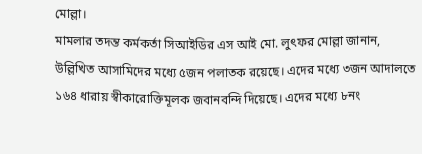মোল্লা।
মামলার তদন্ত কর্মকর্তা সিআইডির এস আই মো. লুৎফর মোল্লা জানান, উল্লিখিত আসামিদের মধ্যে ৫জন পলাতক রয়েছে। এদের মধ্যে ৩জন আদালতে ১৬৪ ধারায় স্বীকারোক্তিমূলক জবানবন্দি দিয়েছে। এদের মধ্যে ৮নং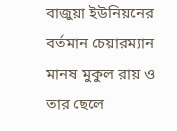বাজুয়া ইউনিয়নের বর্তমান চেয়ারম্যান মানষ মুকুল রায় ও তার ছেলে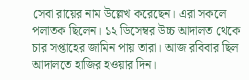সেবা রায়ের নাম উল্লেখ করেছেন। এরা সকলে পলাতক ছিলেন। ১২ ডিসেম্বর উচ্চ আদালত থেকে চার সপ্তাহের জামিন পায় তারা। আজ রবিবার ছিল আদালতে হাজির হওয়ার দিন।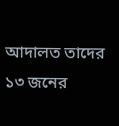আদালত তাদের ১৩ জনের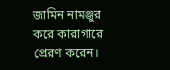জামিন নামঞ্জুর করে কারাগারে প্রেরণ করেন।